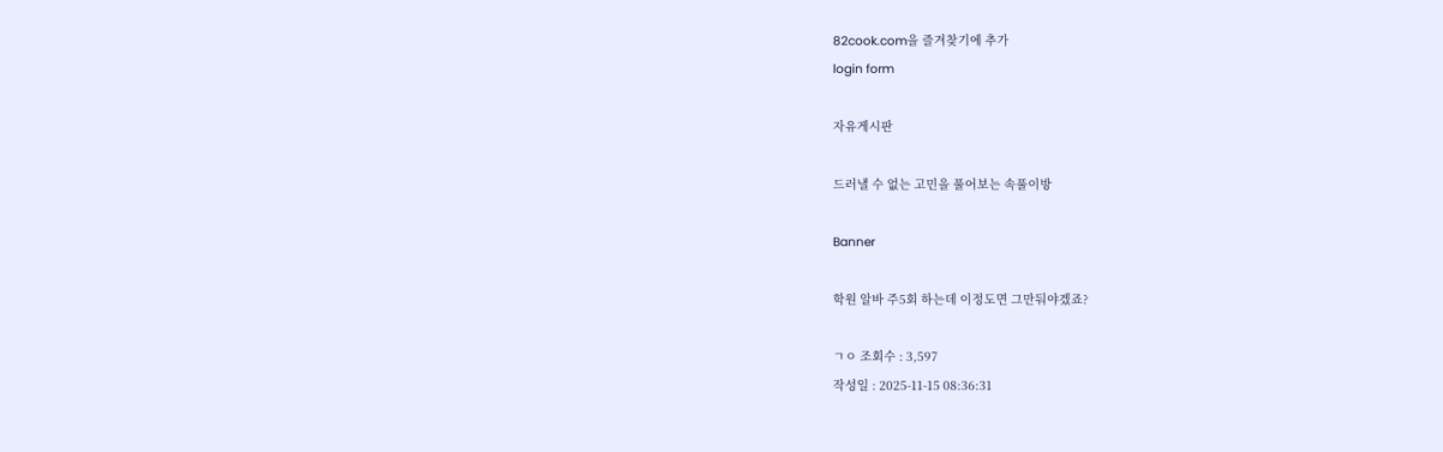82cook.com을 즐겨찾기에 추가
login form

자유게시판

드러낼 수 없는 고민을 풀어보는 속풀이방

Banner

학원 알바 주5회 하는데 이정도면 그만둬야겠죠?

ㄱㅇ 조회수 : 3,597
작성일 : 2025-11-15 08:36:31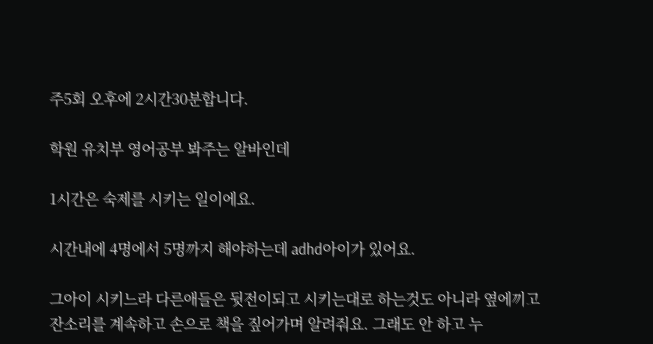주5회 오후에 2시간30분합니다.

학원 유치부 영어공부 봐주는 알바인데

1시간은 숙제를 시키는 일이에요.

시간내에 4명에서 5명까지 해야하는데 adhd아이가 있어요.

그아이 시키느라 다른애들은 뒷전이되고 시키는대로 하는것도 아니라 옆에끼고 잔소리를 계속하고 손으로 책을 짚어가며 알려줘요. 그래도 안 하고 누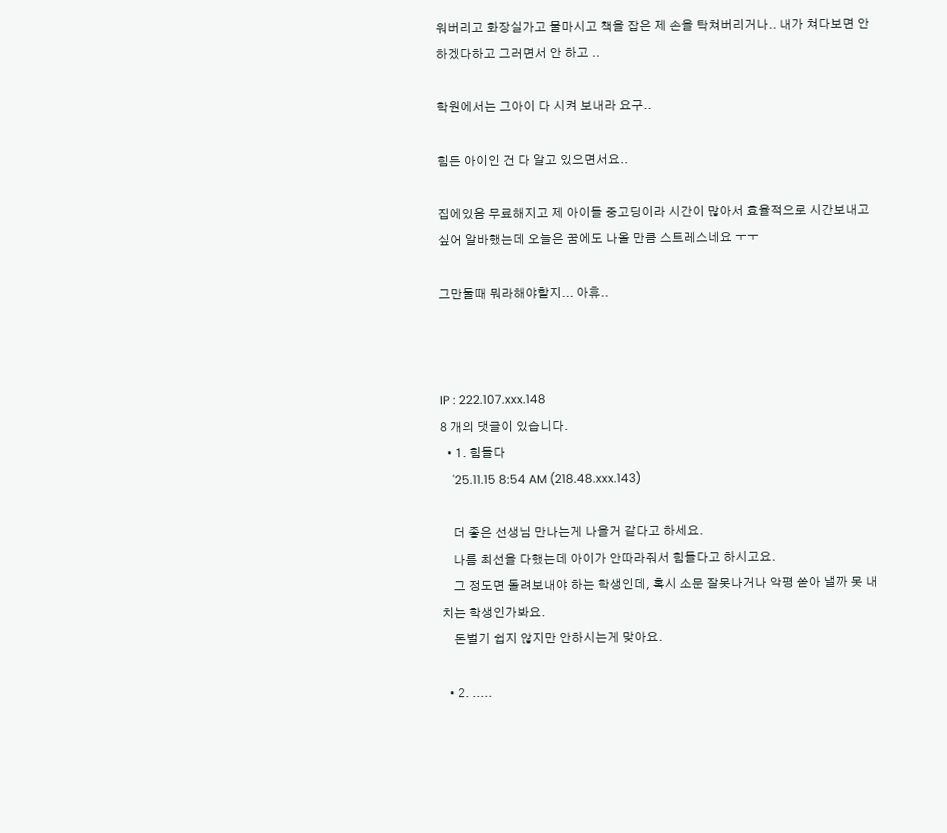워버리고 화장실가고 물마시고 책을 잡은 제 손을 탁쳐버리거나.. 내가 쳐다보면 안 하겠다하고 그러면서 안 하고 ..

학원에서는 그아이 다 시켜 보내라 요구..

힘든 아이인 건 다 알고 있으면서요..

집에있음 무료해지고 제 아이들 중고딩이라 시간이 많아서 효율적으로 시간보내고 싶어 알바했는데 오늘은 꿈에도 나올 만큼 스트레스네요 ㅜㅜ

그만둘때 뭐라해야할지... 아휴..



IP : 222.107.xxx.148
8 개의 댓글이 있습니다.
  • 1. 힘들다
    '25.11.15 8:54 AM (218.48.xxx.143)

    더 좋은 선생님 만나는게 나을거 같다고 하세요.
    나름 최선을 다했는데 아이가 안따라줘서 힘들다고 하시고요.
    그 정도면 돌려보내야 하는 학생인데, 혹시 소문 잘못나거나 악평 쏟아 낼까 못 내치는 학생인가봐요.
    돈벌기 쉽지 않지만 안하시는게 맞아요.

  • 2. .....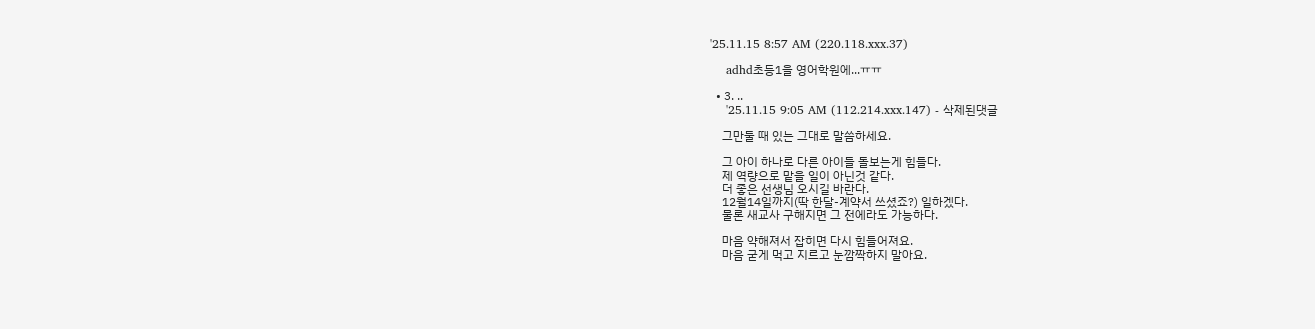'25.11.15 8:57 AM (220.118.xxx.37)

    adhd초등1을 영어학원에...ㅠㅠ

  • 3. ..
    '25.11.15 9:05 AM (112.214.xxx.147) - 삭제된댓글

    그만둘 때 있는 그대로 말씀하세요.

    그 아이 하나로 다른 아이들 돌보는게 힘들다.
    제 역량으로 맡을 일이 아닌것 같다.
    더 좋은 선생님 오시길 바란다.
    12월14일까지(딱 한달-계약서 쓰셨죠?) 일하겠다.
    물론 새교사 구해지면 그 전에라도 가능하다.

    마음 약해져서 잡히면 다시 힘들어져요.
    마음 굳게 먹고 지르고 눈깜짝하지 말아요.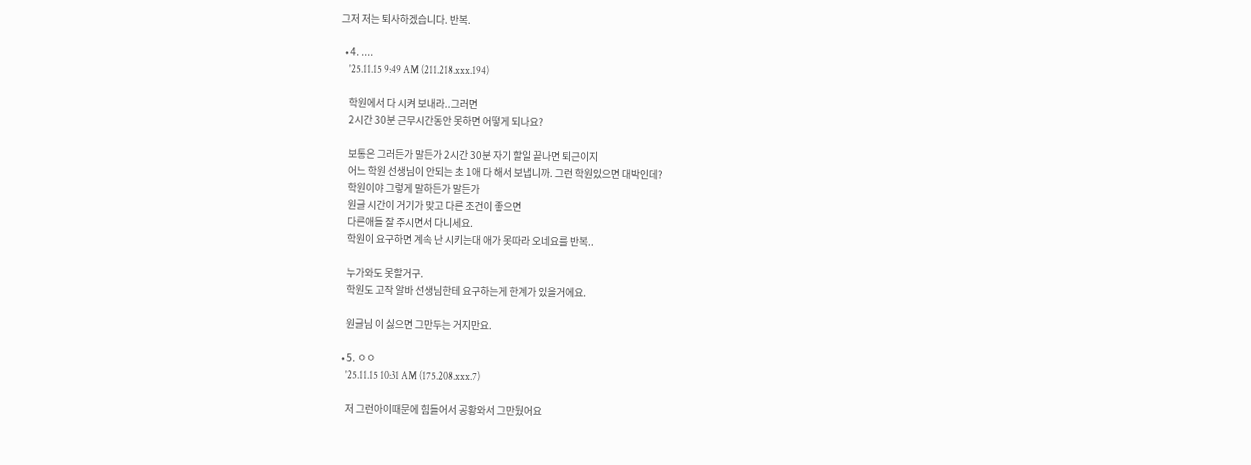그저 저는 퇴사하겠습니다. 반복.

  • 4. ....
    '25.11.15 9:49 AM (211.218.xxx.194)

    학원에서 다 시켜 보내라..그러면
    2시간 30분 근무시간동안 못하면 어떻게 되나요?

    보통은 그러든가 말든가 2시간 30분 자기 할일 끝나면 퇴근이지
    어느 학원 선생님이 안되는 초 1애 다 해서 보냅니까. 그런 학원있으면 대박인데?
    학원이야 그렇게 말하든가 말든가
    원글 시간이 거기가 맞고 다른 조건이 좋으면
    다른애들 잘 주시면서 다니세요.
    학원이 요구하면 계속 난 시키는대 애가 못따라 오네요를 반복..

    누가와도 못할거구.
    학원도 고작 알바 선생님한테 요구하는게 한계가 있을거에요.

    원글님 이 싫으면 그만두는 거지만요.

  • 5. ㅇㅇ
    '25.11.15 10:31 AM (175.208.xxx.7)

    저 그런아이때문에 힘들어서 공황와서 그만뒀어요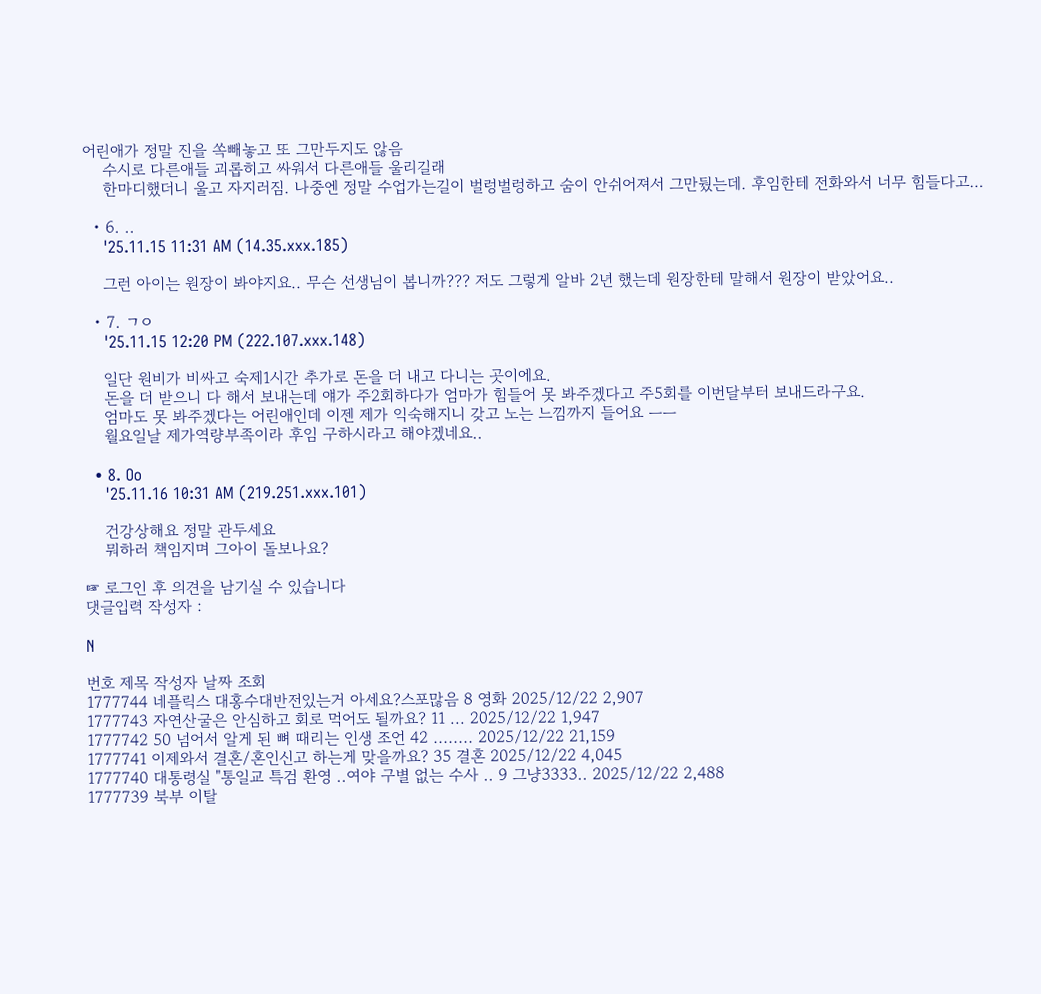어린애가 정말 진을 쏙빼놓고 또 그만두지도 않음
    수시로 다른애들 괴롭히고 싸워서 다른애들 울리길래
    한마디했더니 울고 자지러짐. 나중엔 정말 수업가는길이 벌렁벌렁하고 숨이 안쉬어져서 그만뒀는데. 후임한테 전화와서 너무 힘들다고…

  • 6. ..
    '25.11.15 11:31 AM (14.35.xxx.185)

    그런 아이는 원장이 봐야지요.. 무슨 선생님이 봅니까??? 저도 그렇게 알바 2년 했는데 원장한테 말해서 원장이 받았어요..

  • 7. ㄱㅇ
    '25.11.15 12:20 PM (222.107.xxx.148)

    일단 원비가 비싸고 숙제1시간 추가로 돈을 더 내고 다니는 곳이에요.
    돈을 더 받으니 다 해서 보내는데 얘가 주2회하다가 엄마가 힘들어 못 봐주겠다고 주5회를 이번달부터 보내드라구요.
    엄마도 못 봐주겠다는 어린애인데 이젠 제가 익숙해지니 갖고 노는 느낌까지 들어요 ㅡㅡ
    월요일날 제가역량부족이라 후임 구하시라고 해야겠네요..

  • 8. Oo
    '25.11.16 10:31 AM (219.251.xxx.101)

    건강상해요 정말 관두세요
    뭐하러 책임지며 그아이 돌보나요?

☞ 로그인 후 의견을 남기실 수 있습니다
댓글입력 작성자 :

N

번호 제목 작성자 날짜 조회
1777744 네플릭스 대홍수대반전있는거 아세요?스포많음 8 영화 2025/12/22 2,907
1777743 자연산굴은 안심하고 회로 먹어도 될까요? 11 ... 2025/12/22 1,947
1777742 50 넘어서 알게 된 뼈 때리는 인생 조언 42 ........ 2025/12/22 21,159
1777741 이제와서 결혼/혼인신고 하는게 맞을까요? 35 결혼 2025/12/22 4,045
1777740 대통령실 "통일교 특검 환영 ..여야 구별 없는 수사 .. 9 그냥3333.. 2025/12/22 2,488
1777739 북부 이탈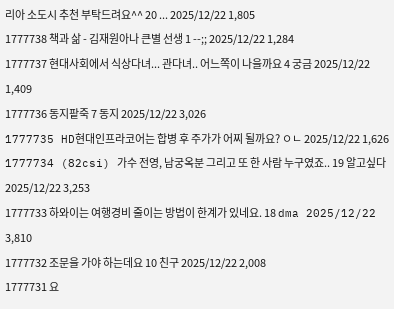리아 소도시 추천 부탁드려요^^ 20 ... 2025/12/22 1,805
1777738 책과 삶 - 김재원아나 큰별 선생 1 --;; 2025/12/22 1,284
1777737 현대사회에서 식상다녀... 관다녀.. 어느쪽이 나을까요 4 궁금 2025/12/22 1,409
1777736 동지팥죽 7 동지 2025/12/22 3,026
1777735 HD현대인프라코어는 합병 후 주가가 어찌 될까요? ㅇㄴ 2025/12/22 1,626
1777734 (82csi) 가수 전영, 남궁옥분 그리고 또 한 사람 누구였죠.. 19 알고싶다 2025/12/22 3,253
1777733 하와이는 여행경비 줄이는 방법이 한계가 있네요. 18 dma 2025/12/22 3,810
1777732 조문을 가야 하는데요 10 친구 2025/12/22 2,008
1777731 요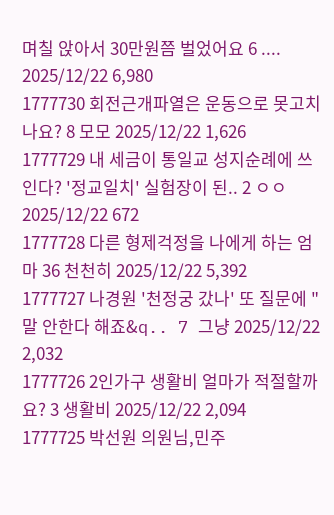며칠 앉아서 30만원쯤 벌었어요 6 .... 2025/12/22 6,980
1777730 회전근개파열은 운동으로 못고치나요? 8 모모 2025/12/22 1,626
1777729 내 세금이 통일교 성지순례에 쓰인다? '정교일치' 실험장이 된.. 2 ㅇㅇ 2025/12/22 672
1777728 다른 형제걱정을 나에게 하는 엄마 36 천천히 2025/12/22 5,392
1777727 나경원 '천정궁 갔나' 또 질문에 "말 안한다 해죠&q.. 7 그냥 2025/12/22 2,032
1777726 2인가구 생활비 얼마가 적절할까요? 3 생활비 2025/12/22 2,094
1777725 박선원 의원님,민주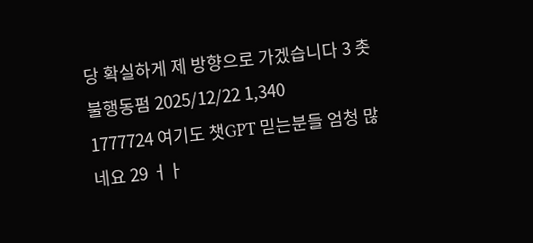당 확실하게 제 방향으로 가겠습니다 3 촛불행동펌 2025/12/22 1,340
1777724 여기도 챗GPT 믿는분들 엄청 많네요 29 ㅓㅏ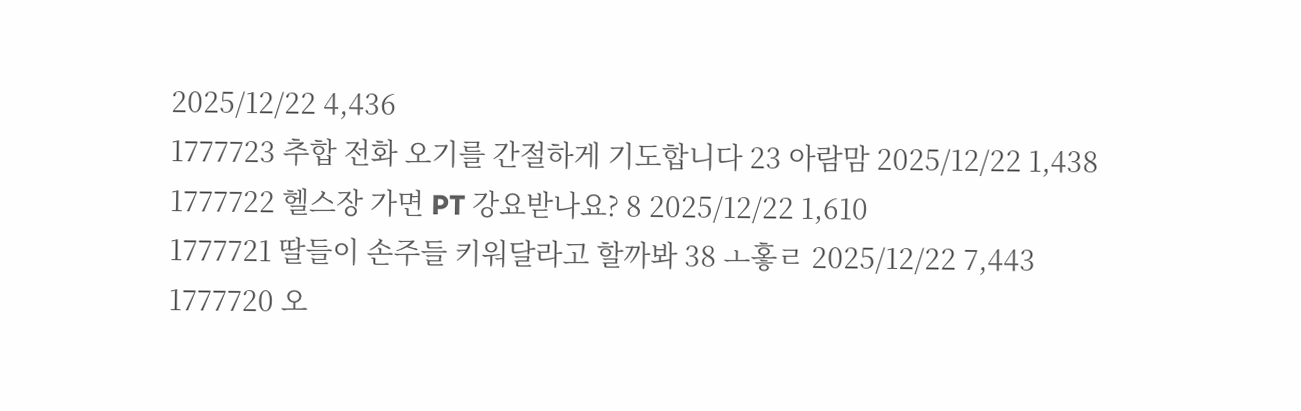2025/12/22 4,436
1777723 추합 전화 오기를 간절하게 기도합니다 23 아람맘 2025/12/22 1,438
1777722 헬스장 가면 PT 강요받나요? 8 2025/12/22 1,610
1777721 딸들이 손주들 키워달라고 할까봐 38 ㅗ홓ㄹ 2025/12/22 7,443
1777720 오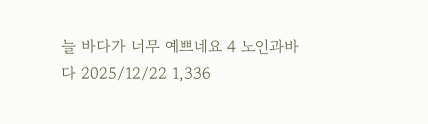늘 바다가 너무 예쁘네요 4 노인과바다 2025/12/22 1,336